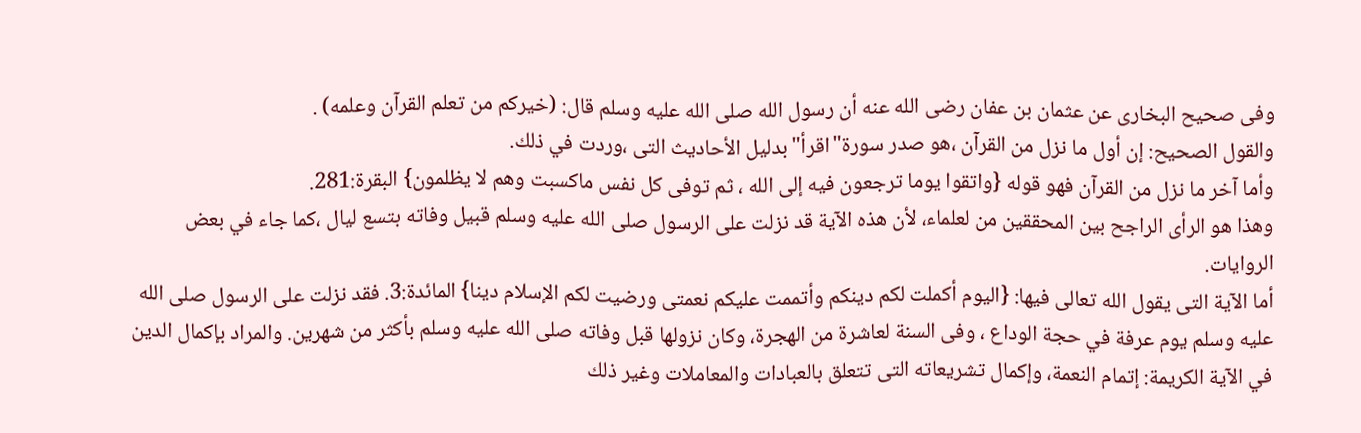وفى صحيح البخارى عن عثمان بن عفان رضى الله عنه أن رسول الله صلى الله عليه وسلم قال: (خيركم من تعلم القرآن وعلمه) .
والقول الصحيح: إن أول ما نزل من القرآن ،هو صدر سورة"اقرأ"بدليل الأحاديث التى ،وردت في ذلك.
وأما آخر ما نزل من القرآن فهو قوله {واتقوا يوما ترجعون فيه إلى الله ، ثم توفى كل نفس ماكسبت وهم لا يظلمون} البقرة:281.
وهذا هو الرأى الراجح بين المحققين من لعلماء، لأن هذه الآية قد نزلت على الرسول صلى الله عليه وسلم قبيل وفاته بتسع ليال ،كما جاء في بعض الروايات.
أما الآية التى يقول الله تعالى فيها: {اليوم أكملت لكم دينكم وأتممت عليكم نعمتى ورضيت لكم الإسلام دينا} المائدة:3. فقد نزلت على الرسول صلى الله عليه وسلم يوم عرفة في حجة الوداع ، وفى السنة لعاشرة من الهجرة، وكان نزولها قبل وفاته صلى الله عليه وسلم بأكثر من شهرين. والمراد بإكمال الدين في الآية الكريمة: إتمام النعمة، وإكمال تشريعاته التى تتعلق بالعبادات والمعاملات وغير ذلك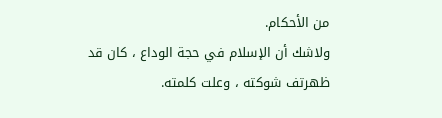من الأحكام.
ولاشك أن الإسلام في حجة الوداع ، كان قد ظهرتف شوكته ، وعلت كلمته.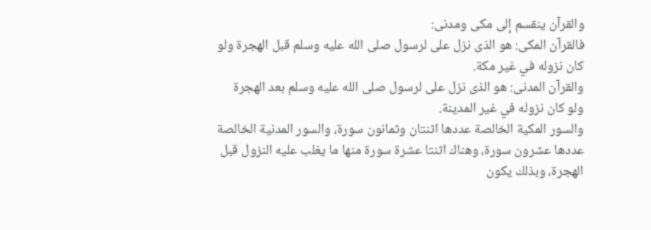والقرآن ينقسم إلى مكى ومدنى:
فالقرآن المكى: هو الذى نزل على لرسول صلى الله عليه وسلم قبل الهجرة ولو كان نزوله في غير مكة.
والقرآن المدنى: هو الذى نزل على لرسول صلى الله عليه وسلم بعد الهجرة ولو كان نزوله في غير المدينة.
والسور المكية الخالصة عددها اثنتان وثمانون سورة، والسور المدنية الخالصة عددها عشرون سورة، وهناك اثنتا عشرة سورة منها ما يغلب عليه النزول قبل الهجرة، وبذلك يكون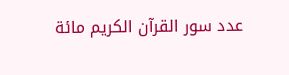عدد سور القرآن الكريم مائة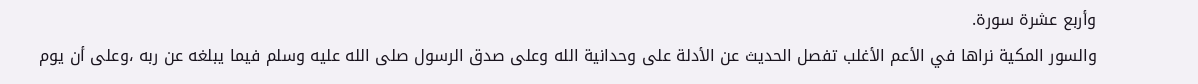وأربع عشرة سورة.
والسور المكية نراها في الأعم الأغلب تفصل الحديث عن الأدلة على وحدانية الله وعلى صدق الرسول صلى الله عليه وسلم فيما يبلغه عن ربه ،وعلى أن يوم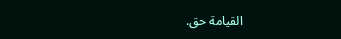القيامة حق.